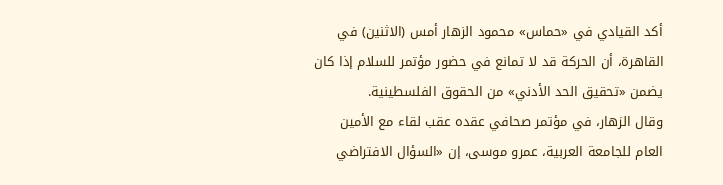أكد القيادي في «حماس» محمود الزهار أمس (الاثنين) في القاهرة، أن الحركة قد لا تمانع في حضور مؤتمر للسلام إذا كان يضمن «تحقيق الحد الأدني» من الحقوق الفلسطينية.
وقال الزهار، في مؤتمر صحافي عقده عقب لقاء مع الأمين العام للجامعة العربية، عمرو موسى، إن «السؤال الافتراضي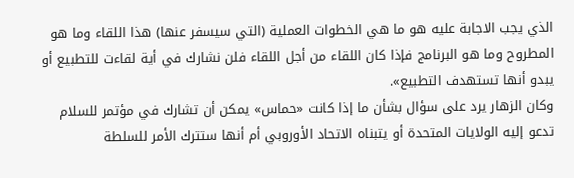الذي يجب الاجابة عليه هو ما هي الخطوات العملية (التي سيسفر عنها) هذا اللقاء وما هو المطروح وما هو البرنامج فإذا كان اللقاء من أجل اللقاء فلن نشارك في أية لقاءت للتطبيع أو يبدو أنها تستهدف التطبيع».
وكان الزهار يرد على سؤال بشأن ما إذا كانت «حماس» يمكن أن تشارك في مؤتمر للسلام تدعو إليه الولايات المتحدة أو يتبناه الاتحاد الأوروبي أم أنها ستترك الأمر للسلطة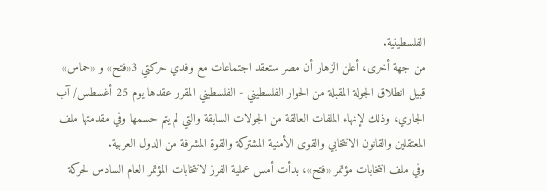الفلسطينية.
من جهة أخرى، أعلن الزهار أن مصر ستعقد اجتماعات مع وفدي حركتي 3«فتح» و «حماس» قبيل انطلاق الجولة المقبلة من الحوار الفلسطيني - الفلسطيني المقرر عقدها يوم 25 أغسطس/ آب الجاري، وذلك لإنهاء الملفات العالقة من الجولات السابقة والتي لم يتم حسمها وفي مقدمتها ملف المعتقلين والقانون الانتخابي والقوى الأمنية المشتركة والقوة المشرفة من الدول العربية.
وفي ملف انتخابات مؤتمر «فتح»، بدأت أمس عملية الفرز لانتخابات المؤتمر العام السادس لحركة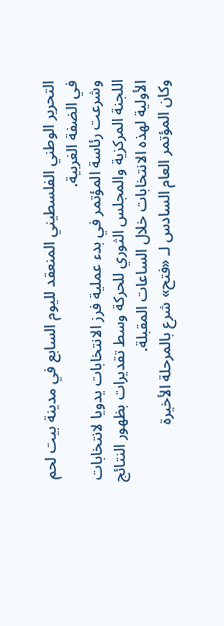التحرير الوطني الفلسطيني المنعقد لليوم السابع في مدينة بيت لحم في الضفة الغربية.
وشرعت رئاسة المؤتمر في بدء عملية فرز الانتخابات يدويا لانتخابات اللجنة المركزية والمجلس الثوري للحركة وسط تقديرات بظهور النتائج الأولية لهذه الانتخابات خلال الساعات المقبلة.
وكان المؤتمر العام السادس لـ «فتح» شرع بالمرحلة الأخيرة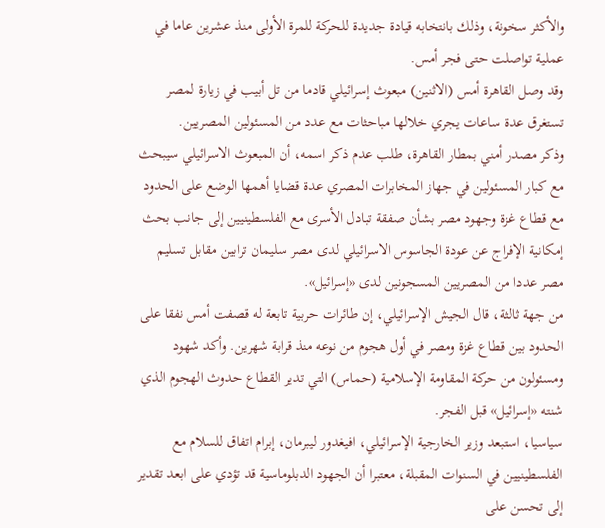والأكثر سخونة، وذلك بانتخابه قيادة جديدة للحركة للمرة الأولى منذ عشرين عاما في عملية تواصلت حتى فجر أمس.
وقد وصل القاهرة أمس (الاثنين) مبعوث إسرائيلي قادما من تل أبيب في زيارة لمصر تستغرق عدة ساعات يجري خلالها مباحثات مع عدد من المسئولين المصريين.
وذكر مصدر أمني بمطار القاهرة، طلب عدم ذكر اسمه، أن المبعوث الاسرائيلي سيبحث مع كبار المسئولين في جهاز المخابرات المصري عدة قضايا أهمها الوضع على الحدود مع قطاع غزة وجهود مصر بشأن صفقة تبادل الأسرى مع الفلسطينيين إلى جانب بحث إمكانية الإفراج عن عودة الجاسوس الاسرائيلي لدى مصر سليمان ترابين مقابل تسليم مصر عددا من المصريين المسجونين لدى «إسرائيل».
من جهة ثالثة، قال الجيش الإسرائيلي، إن طائرات حربية تابعة له قصفت أمس نفقا على الحدود بين قطاع غزة ومصر في أول هجوم من نوعه منذ قرابة شهرين. وأكد شهود ومسئولون من حركة المقاومة الإسلامية (حماس) التي تدير القطاع حدوث الهجوم الذي شنته «إسرائيل» قبل الفجر.
سياسيا، استبعد وزير الخارجية الإسرائيلي، افيغدور ليبرمان، إبرام اتفاق للسلام مع الفلسطينيين في السنوات المقبلة، معتبرا أن الجهود الدبلوماسية قد تؤدي على ابعد تقدير إلى تحسن على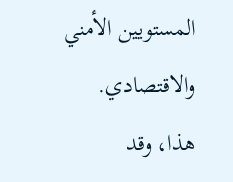المستويين الأمني والاقتصادي.
هذا، وقد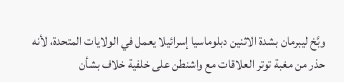وبَّخ ليبرمان بشدة الاثنين دبلوماسيا إسرائيلا يعمل في الولايات المتحدة، لأنه حذر من مغبة توتر العلاقات مع واشنطن على خلفية خلاف بشأن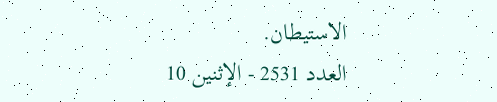الاستيطان.
العدد 2531 - الإثنين 10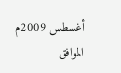أغسطس 2009م الموافق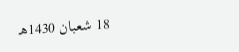18 شعبان 1430هـ